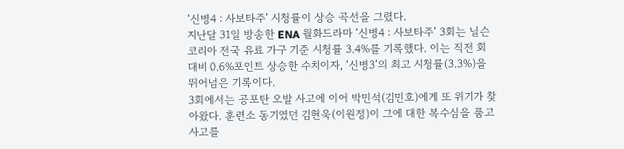‘신병4 : 사보타주’ 시청률이 상승 곡선을 그렸다.
지난달 31일 방송한 ENA 월화드라마 ‘신병4 : 사보타주’ 3회는 닐슨코리아 전국 유료 가구 기준 시청률 3.4%를 기록했다. 이는 직전 회 대비 0.6%포인트 상승한 수치이자, ‘신병3’의 최고 시청률(3.3%)을 뛰어넘은 기록이다.
3회에서는 공포탄 오발 사고에 이어 박민석(김민호)에게 또 위기가 찾아왔다. 훈련소 동기였던 김현욱(이원정)이 그에 대한 복수심을 품고 사고를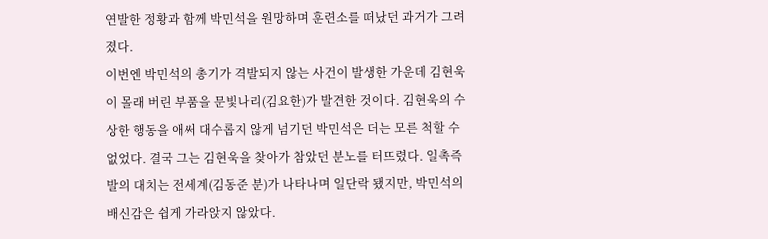연발한 정황과 함께 박민석을 원망하며 훈련소를 떠났던 과거가 그려졌다.
이번엔 박민석의 총기가 격발되지 않는 사건이 발생한 가운데 김현욱이 몰래 버린 부품을 문빛나리(김요한)가 발견한 것이다. 김현욱의 수상한 행동을 애써 대수롭지 않게 넘기던 박민석은 더는 모른 척할 수 없었다. 결국 그는 김현욱을 찾아가 참았던 분노를 터뜨렸다. 일촉즉발의 대치는 전세계(김동준 분)가 나타나며 일단락 됐지만, 박민석의 배신감은 쉽게 가라앉지 않았다.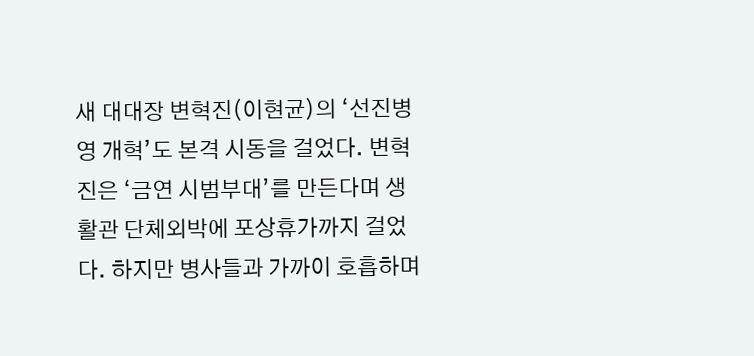새 대대장 변혁진(이현균)의 ‘선진병영 개혁’도 본격 시동을 걸었다. 변혁진은 ‘금연 시범부대’를 만든다며 생활관 단체외박에 포상휴가까지 걸었다. 하지만 병사들과 가까이 호흡하며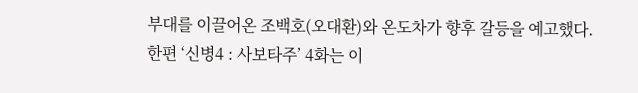부대를 이끌어온 조백호(오대환)와 온도차가 향후 갈등을 예고했다.
한편 ‘신병4 : 사보타주’ 4화는 이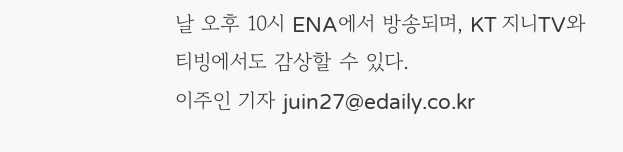날 오후 10시 ENA에서 방송되며, KT 지니TV와 티빙에서도 감상할 수 있다.
이주인 기자 juin27@edaily.co.kr